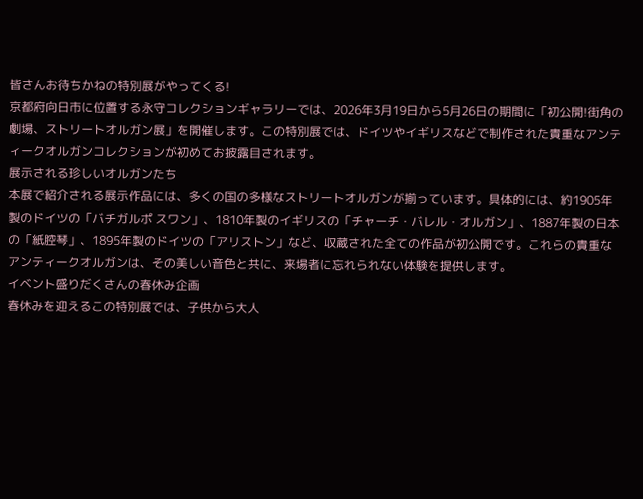皆さんお待ちかねの特別展がやってくる!
京都府向日市に位置する永守コレクションギャラリーでは、2026年3月19日から5月26日の期間に「初公開!街角の劇場、ストリートオルガン展」を開催します。この特別展では、ドイツやイギリスなどで制作された貴重なアンティークオルガンコレクションが初めてお披露目されます。
展示される珍しいオルガンたち
本展で紹介される展示作品には、多くの国の多様なストリートオルガンが揃っています。具体的には、約1905年製のドイツの「バチガルポ スワン」、1810年製のイギリスの「チャーチ・バレル・オルガン」、1887年製の日本の「紙腔琴」、1895年製のドイツの「アリストン」など、収蔵された全ての作品が初公開です。これらの貴重なアンティークオルガンは、その美しい音色と共に、来場者に忘れられない体験を提供します。
イベント盛りだくさんの春休み企画
春休みを迎えるこの特別展では、子供から大人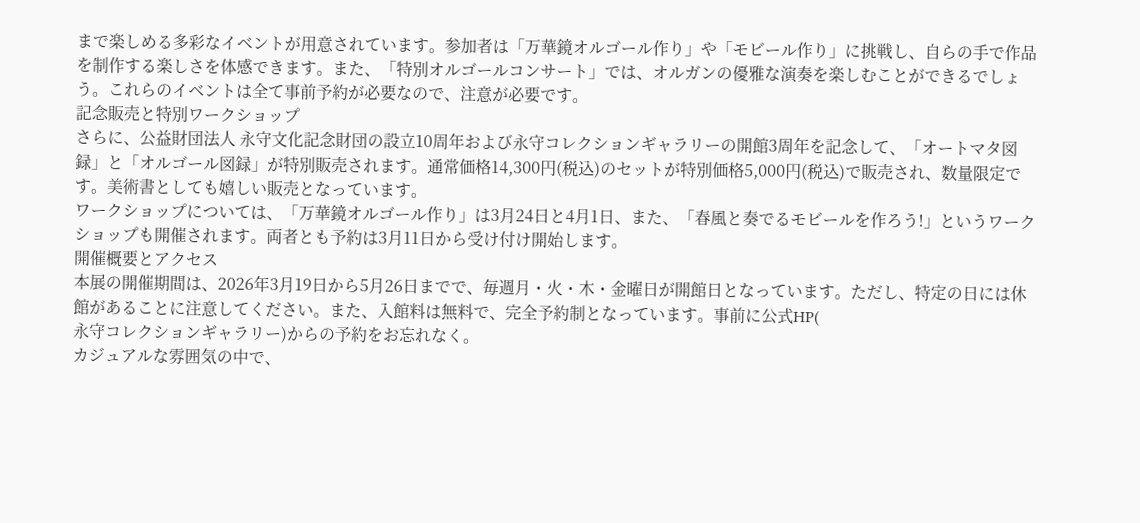まで楽しめる多彩なイベントが用意されています。参加者は「万華鏡オルゴール作り」や「モビール作り」に挑戦し、自らの手で作品を制作する楽しさを体感できます。また、「特別オルゴールコンサート」では、オルガンの優雅な演奏を楽しむことができるでしょう。これらのイベントは全て事前予約が必要なので、注意が必要です。
記念販売と特別ワークショップ
さらに、公益財団法人 永守文化記念財団の設立10周年および永守コレクションギャラリーの開館3周年を記念して、「オートマタ図録」と「オルゴール図録」が特別販売されます。通常価格14,300円(税込)のセットが特別価格5,000円(税込)で販売され、数量限定です。美術書としても嬉しい販売となっています。
ワークショップについては、「万華鏡オルゴール作り」は3月24日と4月1日、また、「春風と奏でるモビールを作ろう!」というワークショップも開催されます。両者とも予約は3月11日から受け付け開始します。
開催概要とアクセス
本展の開催期間は、2026年3月19日から5月26日までで、毎週月・火・木・金曜日が開館日となっています。ただし、特定の日には休館があることに注意してください。また、入館料は無料で、完全予約制となっています。事前に公式HP(
永守コレクションギャラリー)からの予約をお忘れなく。
カジュアルな雰囲気の中で、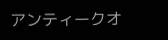アンティークオ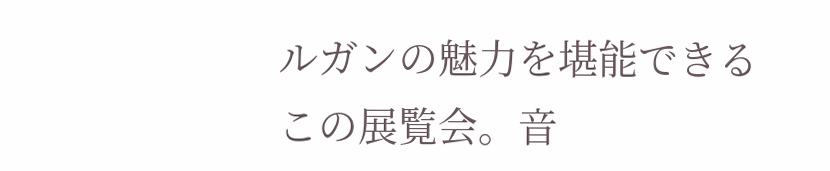ルガンの魅力を堪能できるこの展覧会。音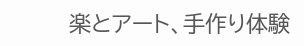楽とアート、手作り体験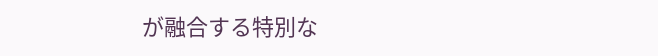が融合する特別な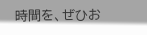時間を、ぜひお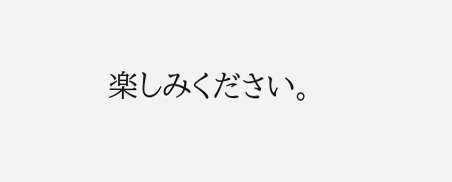楽しみください。